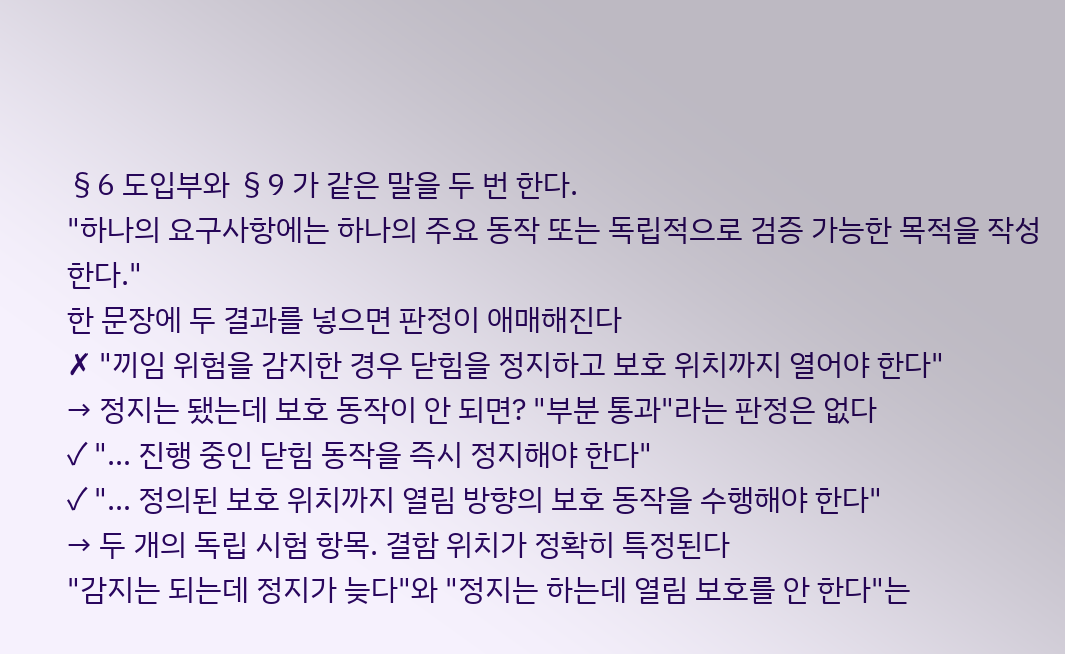§6 도입부와 §9 가 같은 말을 두 번 한다.
"하나의 요구사항에는 하나의 주요 동작 또는 독립적으로 검증 가능한 목적을 작성한다."
한 문장에 두 결과를 넣으면 판정이 애매해진다
✗ "끼임 위험을 감지한 경우 닫힘을 정지하고 보호 위치까지 열어야 한다"
→ 정지는 됐는데 보호 동작이 안 되면? "부분 통과"라는 판정은 없다
✓ "… 진행 중인 닫힘 동작을 즉시 정지해야 한다"
✓ "… 정의된 보호 위치까지 열림 방향의 보호 동작을 수행해야 한다"
→ 두 개의 독립 시험 항목. 결함 위치가 정확히 특정된다
"감지는 되는데 정지가 늦다"와 "정지는 하는데 열림 보호를 안 한다"는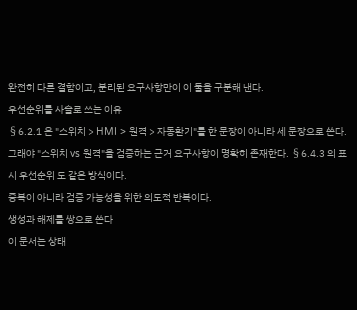완전히 다른 결함이고, 분리된 요구사항만이 이 둘을 구분해 낸다.
우선순위를 사슬로 쓰는 이유
§6.2.1 은 "스위치 > HMI > 원격 > 자동환기"를 한 문장이 아니라 세 문장으로 쓴다. 그래야 "스위치 vs 원격"을 검증하는 근거 요구사항이 명확히 존재한다. §6.4.3 의 표시 우선순위 도 같은 방식이다.
중복이 아니라 검증 가능성을 위한 의도적 반복이다.
생성과 해제를 쌍으로 쓴다
이 문서는 상태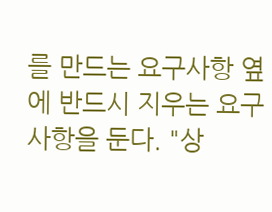를 만드는 요구사항 옆에 반드시 지우는 요구사항을 둔다. "상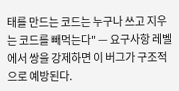태를 만드는 코드는 누구나 쓰고 지우는 코드를 빼먹는다" — 요구사항 레벨에서 쌍을 강제하면 이 버그가 구조적으로 예방된다.